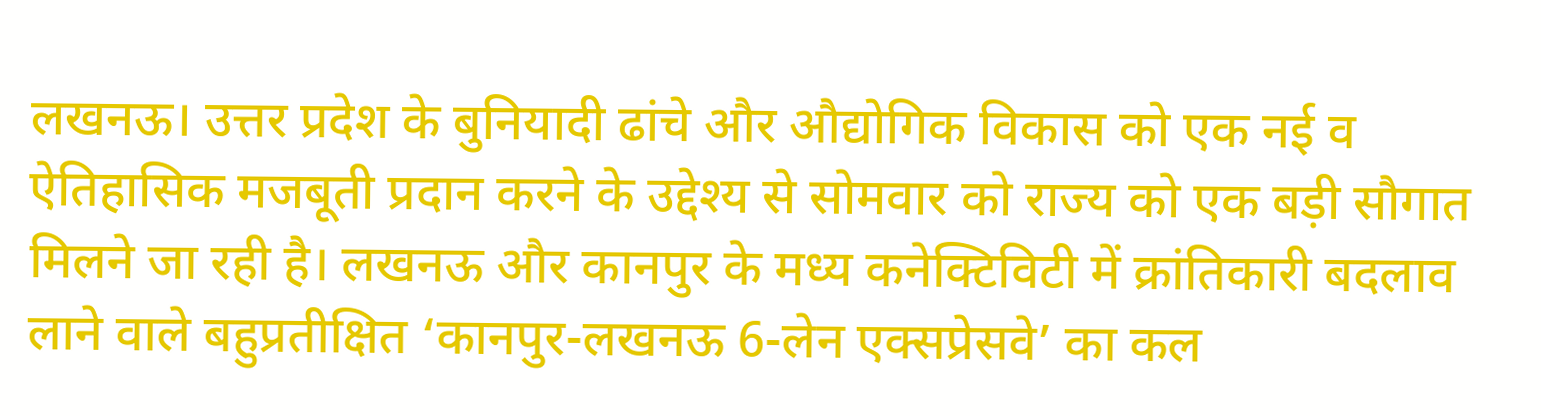लखनऊ। उत्तर प्रदेश के बुनियादी ढांचे और औद्योगिक विकास को एक नई व ऐतिहासिक मजबूती प्रदान करने के उद्देश्य से सोमवार को राज्य को एक बड़ी सौगात मिलने जा रही है। लखनऊ और कानपुर के मध्य कनेक्टिविटी में क्रांतिकारी बदलाव लाने वाले बहुप्रतीक्षित ‘कानपुर-लखनऊ 6-लेन एक्सप्रेसवे’ का कल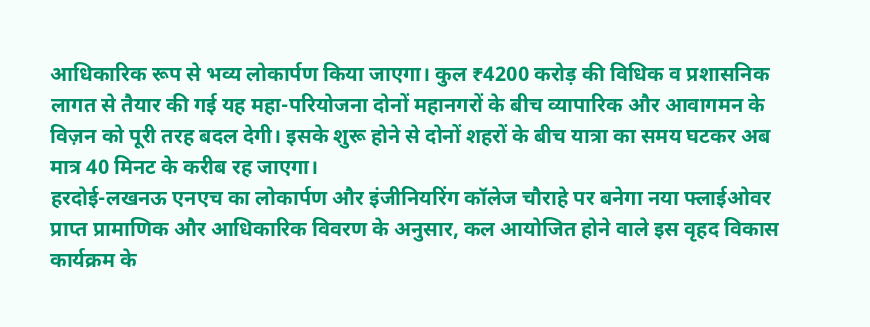आधिकारिक रूप से भव्य लोकार्पण किया जाएगा। कुल ₹4200 करोड़ की विधिक व प्रशासनिक लागत से तैयार की गई यह महा-परियोजना दोनों महानगरों के बीच व्यापारिक और आवागमन के विज़न को पूरी तरह बदल देगी। इसके शुरू होने से दोनों शहरों के बीच यात्रा का समय घटकर अब मात्र 40 मिनट के करीब रह जाएगा।
हरदोई-लखनऊ एनएच का लोकार्पण और इंजीनियरिंग कॉलेज चौराहे पर बनेगा नया फ्लाईओवर
प्राप्त प्रामाणिक और आधिकारिक विवरण के अनुसार, कल आयोजित होने वाले इस वृहद विकास कार्यक्रम के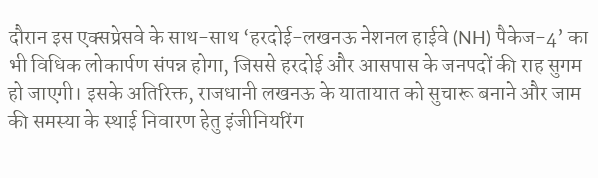दौरान इस एक्सप्रेसवे के साथ-साथ ‘हरदोई-लखनऊ नेशनल हाईवे (NH) पैकेज-4’ का भी विधिक लोकार्पण संपन्न होगा, जिससे हरदोई और आसपास के जनपदों की राह सुगम हो जाएगी। इसके अतिरिक्त, राजधानी लखनऊ के यातायात को सुचारू बनाने और जाम की समस्या के स्थाई निवारण हेतु इंजीनियरिंग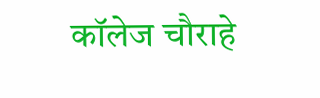कॉलेज चौराहे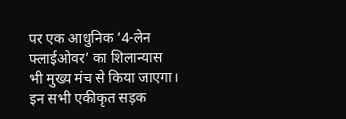पर एक आधुनिक ‘4-लेन फ्लाईओवर’ का शिलान्यास भी मुख्य मंच से किया जाएगा। इन सभी एकीकृत सड़क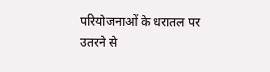परियोजनाओं के धरातल पर उतरने से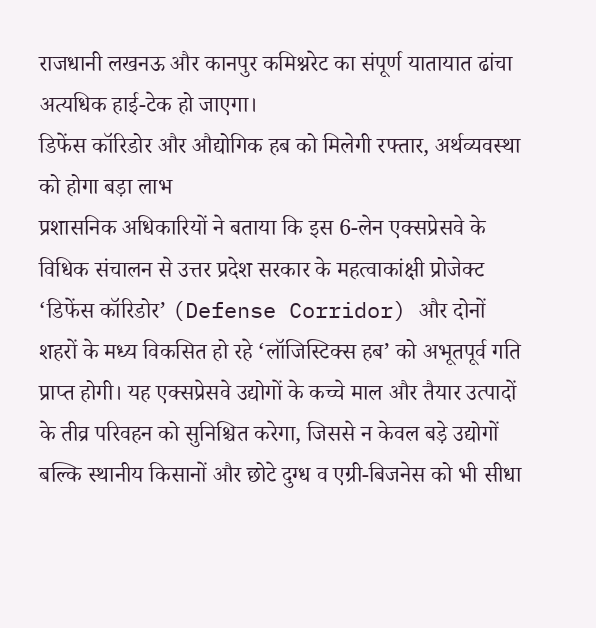राजधानी लखनऊ और कानपुर कमिश्नरेट का संपूर्ण यातायात ढांचा अत्यधिक हाई-टेक हो जाएगा।
डिफेंस कॉरिडोर और औद्योगिक हब को मिलेगी रफ्तार, अर्थव्यवस्था को होगा बड़ा लाभ
प्रशासनिक अधिकारियों ने बताया कि इस 6-लेन एक्सप्रेसवे के विधिक संचालन से उत्तर प्रदेश सरकार के महत्वाकांक्षी प्रोजेक्ट ‘डिफेंस कॉरिडोर’ (Defense Corridor) और दोनों शहरों के मध्य विकसित हो रहे ‘लॉजिस्टिक्स हब’ को अभूतपूर्व गति प्राप्त होगी। यह एक्सप्रेसवे उद्योगों के कच्चे माल और तैयार उत्पादों के तीव्र परिवहन को सुनिश्चित करेगा, जिससे न केवल बड़े उद्योगों बल्कि स्थानीय किसानों और छोटे दुग्ध व एग्री-बिजनेस को भी सीधा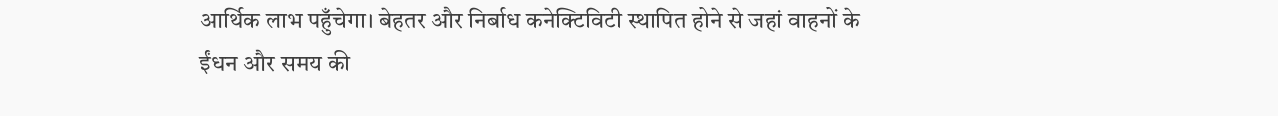आर्थिक लाभ पहुँचेगा। बेहतर और निर्बाध कनेक्टिविटी स्थापित होने से जहां वाहनों के ईंधन और समय की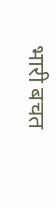भारी बचत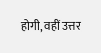होगी, वहीं उत्तर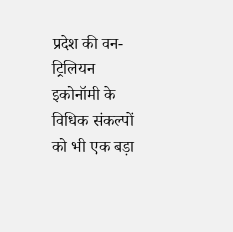प्रदेश की वन-ट्रिलियन इकोनॉमी के विधिक संकल्पों को भी एक बड़ा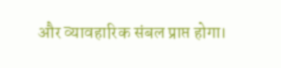और व्यावहारिक संबल प्राप्त होगा।